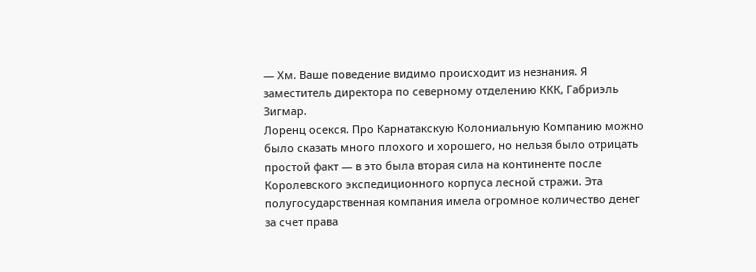— Хм. Ваше поведение видимо происходит из незнания. Я заместитель директора по северному отделению ККК, Габриэль Зигмар.
Лоренц осекся. Про Карнатакскую Колониальную Компанию можно было сказать много плохого и хорошего, но нельзя было отрицать простой факт — в это была вторая сила на континенте после Королевского экспедиционного корпуса лесной стражи. Эта полугосударственная компания имела огромное количество денег за счет права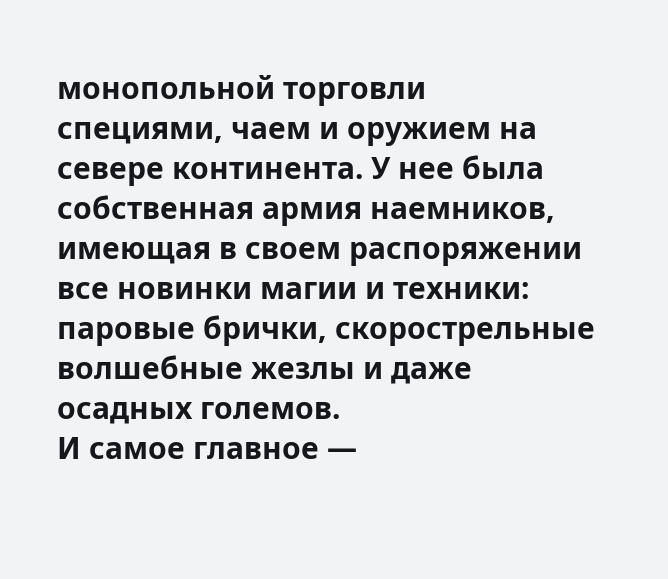монопольной торговли специями, чаем и оружием на севере континента. У нее была собственная армия наемников, имеющая в своем распоряжении все новинки магии и техники: паровые брички, скорострельные волшебные жезлы и даже осадных големов.
И самое главное —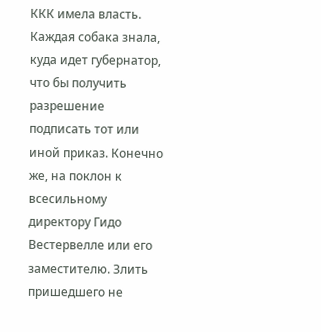ККК имела власть. Каждая собака знала, куда идет губернатор, что бы получить разрешение подписать тот или иной приказ. Конечно же, на поклон к всесильному директору Гидо Вестервелле или его заместителю. Злить пришедшего не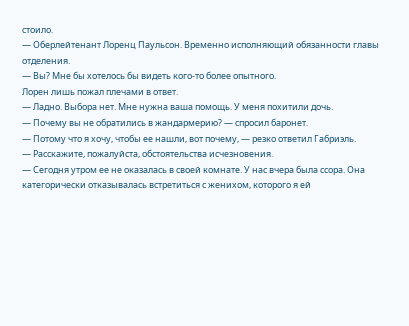стоило.
— Оберлейтенант Лоренц Паульсон. Временно исполняющий обязанности главы отделения.
— Вы? Мне бы хотелось бы видеть кого-то более опытного.
Лорен лишь пожал плечами в ответ.
— Ладно. Выбора нет. Мне нужна ваша помощь. У меня похитили дочь.
— Почему вы не обратились в жандармерию? — спросил баронет.
— Потому что я хочу, чтобы ее нашли, вот почему, — резко ответил Габриэль.
— Расскажите, пожалуйста, обстоятельства исчезновения.
— Сегодня утром ее не оказалась в своей комнате. У нас вчера была ссора. Она категорически отказывалась встретиться с женихом, которого я ей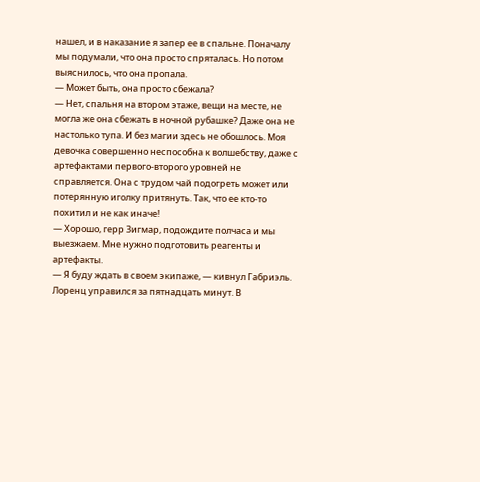нашел, и в наказание я запер ее в спальне. Поначалу мы подумали, что она просто спряталась. Но потом выяснилось, что она пропала.
— Может быть, она просто сбежала?
— Нет, спальня на втором этаже, вещи на месте, не могла же она сбежать в ночной рубашке? Даже она не настолько тупа. И без магии здесь не обошлось. Моя девочка совершенно неспособна к волшебству, даже с артефактами первого-второго уровней не справляется. Она с трудом чай подогреть может или потерянную иголку притянуть. Так, что ее кто-то похитил и не как иначе!
— Хорошо, герр Зигмар, подождите полчаса и мы выезжаем. Мне нужно подготовить реагенты и артефакты.
— Я буду ждать в своем экипаже, — кивнул Габриэль.
Лоренц управился за пятнадцать минут. В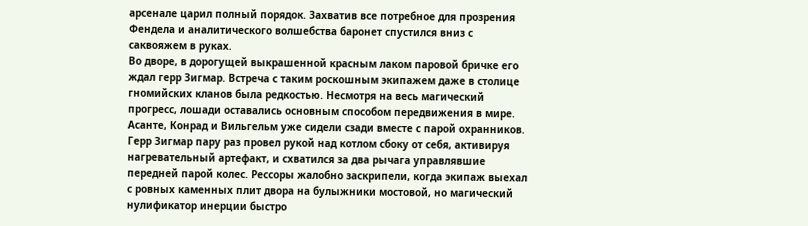арсенале царил полный порядок. Захватив все потребное для прозрения Фендела и аналитического волшебства баронет спустился вниз с саквояжем в руках.
Во дворе, в дорогущей выкрашенной красным лаком паровой бричке его ждал герр Зигмар. Встреча с таким роскошным экипажем даже в столице гномийских кланов была редкостью. Несмотря на весь магический прогресс, лошади оставались основным способом передвижения в мире.
Асанте, Конрад и Вильгельм уже сидели сзади вместе с парой охранников. Герр Зигмар пару раз провел рукой над котлом сбоку от себя, активируя нагревательный артефакт, и схватился за два рычага управлявшие передней парой колес. Рессоры жалобно заскрипели, когда экипаж выехал с ровных каменных плит двора на булыжники мостовой, но магический нулификатор инерции быстро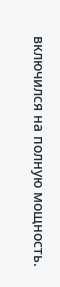включился на полную мощность.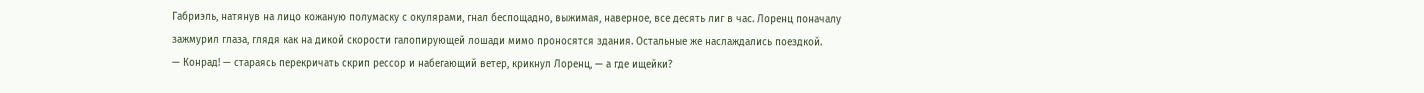Габриэль, натянув на лицо кожаную полумаску с окулярами, гнал беспощадно, выжимая, наверное, все десять лиг в час. Лоренц поначалу зажмурил глаза, глядя как на дикой скорости галопирующей лошади мимо проносятся здания. Остальные же наслаждались поездкой.
— Конрад! — стараясь перекричать скрип рессор и набегающий ветер, крикнул Лоренц, — а где ищейки?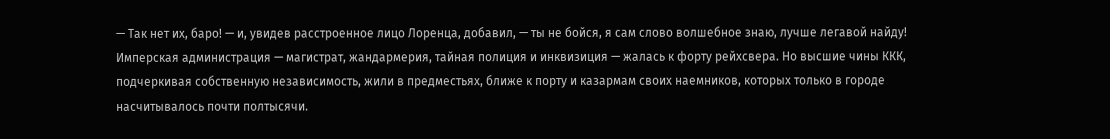— Так нет их, баро! — и, увидев расстроенное лицо Лоренца, добавил, — ты не бойся, я сам слово волшебное знаю, лучше легавой найду!
Имперская администрация — магистрат, жандармерия, тайная полиция и инквизиция — жалась к форту рейхсвера. Но высшие чины ККК, подчеркивая собственную независимость, жили в предместьях, ближе к порту и казармам своих наемников, которых только в городе насчитывалось почти полтысячи.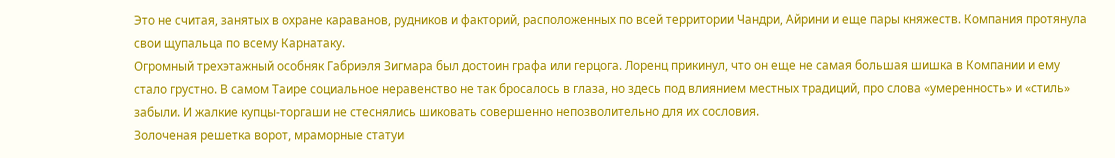Это не считая, занятых в охране караванов, рудников и факторий, расположенных по всей территории Чандри, Айрини и еще пары княжеств. Компания протянула свои щупальца по всему Карнатаку.
Огромный трехэтажный особняк Габриэля Зигмара был достоин графа или герцога. Лоренц прикинул, что он еще не самая большая шишка в Компании и ему стало грустно. В самом Таире социальное неравенство не так бросалось в глаза, но здесь под влиянием местных традиций, про слова «умеренность» и «стиль» забыли. И жалкие купцы-торгаши не стеснялись шиковать совершенно непозволительно для их сословия.
Золоченая решетка ворот, мраморные статуи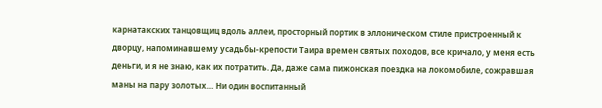карнатакских танцовщиц вдоль аллеи, просторный портик в эллоническом стиле пристроенный к дворцу, напоминавшему усадьбы-крепости Таира времен святых походов, все кричало, у меня есть деньги, и я не знаю, как их потратить. Да, даже сама пижонская поездка на локомобиле, сожравшая маны на пару золотых… Ни один воспитанный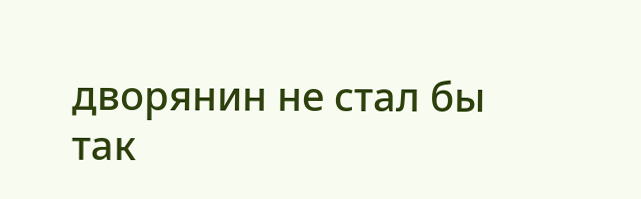дворянин не стал бы так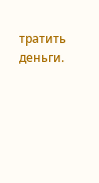тратить деньги.